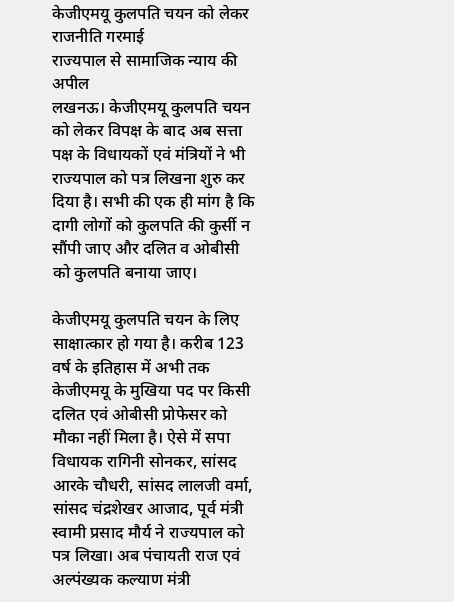केजीएमयू कुलपति चयन को लेकर राजनीति गरमाई
राज्यपाल से सामाजिक न्याय की अपील
लखनऊ। केजीएमयू कुलपति चयन को लेकर विपक्ष के बाद अब सत्ता पक्ष के विधायकों एवं मंत्रियों ने भी राज्यपाल को पत्र लिखना शुरु कर दिया है। सभी की एक ही मांग है कि दागी लोगों को कुलपति की कुर्सी न सौंपी जाए और दलित व ओबीसी को कुलपति बनाया जाए।

केजीएमयू कुलपति चयन के लिए साक्षात्कार हो गया है। करीब 123 वर्ष के इतिहास में अभी तक केजीएमयू के मुखिया पद पर किसी दलित एवं ओबीसी प्रोफेसर को मौका नहीं मिला है। ऐसे में सपा विधायक रागिनी सोनकर, सांसद आरके चौधरी, सांसद लालजी वर्मा, सांसद चंद्रशेखर आजाद, पूर्व मंत्री स्वामी प्रसाद मौर्य ने राज्यपाल को पत्र लिखा। अब पंचायती राज एवं अल्पंख्यक कल्याण मंत्री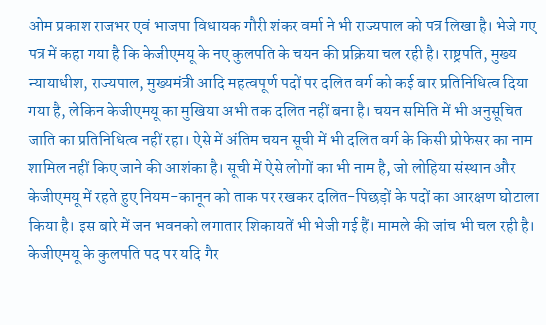ओम प्रकाश राजभर एवं भाजपा विधायक गौरी शंकर वर्मा ने भी राज्यपाल को पत्र लिखा है। भेजे गए पत्र में कहा गया है कि केजीएमयू के नए कुलपति के चयन की प्रक्रिया चल रही है। राष्ट्रपति, मुख्य न्यायाधीश, राज्यपाल, मुख्यमंत्री आदि महत्वपूर्ण पदों पर दलित वर्ग को कई बार प्रतिनिधित्व दिया गया है, लेकिन केजीएमयू का मुखिया अभी तक दलित नहीं बना है। चयन समिति में भी अनुसूचित जाति का प्रतिनिधित्व नहीं रहा। ऐसे में अंतिम चयन सूची में भी दलित वर्ग के किसी प्रोफेसर का नाम शामिल नहीं किए जाने की आशंका है। सूची में ऐसे लोगों का भी नाम है, जो लोहिया संस्थान और केजीएमयू में रहते हुए नियम-कानून को ताक पर रखकर दलित-पिछड़ों के पदों का आरक्षण घोटाला किया है। इस बारे में जन भवनको लगातार शिकायतें भी भेजी गई हैं। मामले की जांच भी चल रही है। केजीएमयू के कुलपति पद पर यदि गैर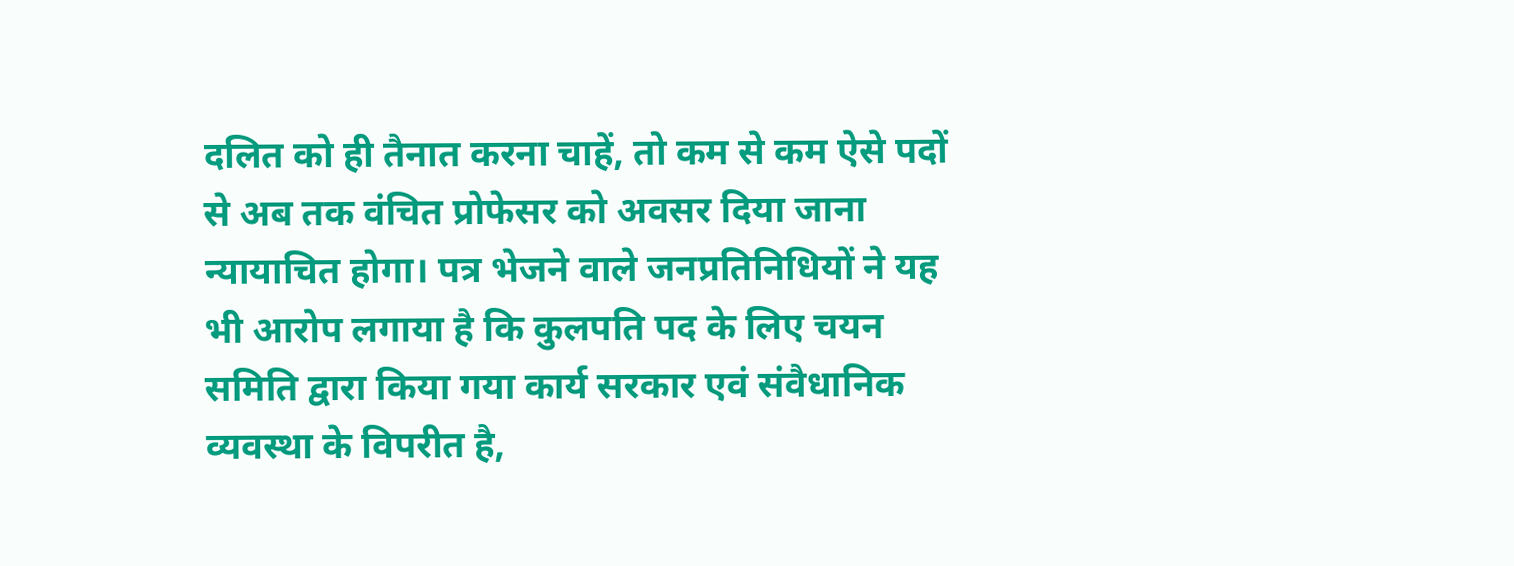दलित को ही तैनात करना चाहें, तो कम से कम ऐसे पदों से अब तक वंचित प्रोफेसर को अवसर दिया जाना न्यायाचित होगा। पत्र भेजने वाले जनप्रतिनिधियों ने यह भी आरोप लगाया है कि कुलपति पद के लिए चयन समिति द्वारा किया गया कार्य सरकार एवं संवैधानिक व्यवस्था के विपरीत है,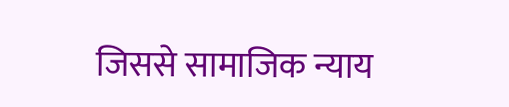जिससे सामाजिक न्याय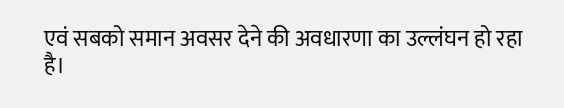एवं सबको समान अवसर देने की अवधारणा का उल्लंघन हो रहा है।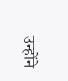उन्होंने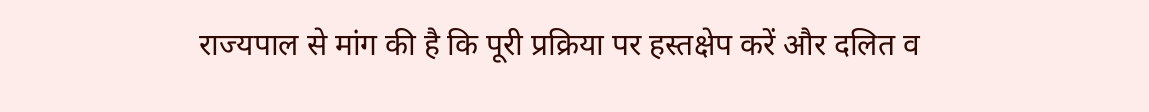राज्यपाल से मांग की है कि पूरी प्रक्रिया पर हस्तक्षेप करें और दलित व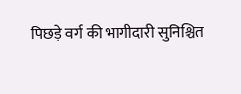पिछड़े वर्ग की भागीदारी सुनिश्चित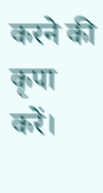करने की कृपा करें।